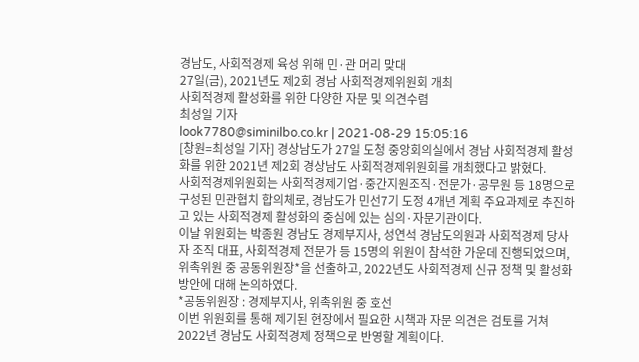경남도, 사회적경제 육성 위해 민·관 머리 맞대
27일(금), 2021년도 제2회 경남 사회적경제위원회 개최
사회적경제 활성화를 위한 다양한 자문 및 의견수렴
최성일 기자
look7780@siminilbo.co.kr | 2021-08-29 15:05:16
[창원=최성일 기자] 경상남도가 27일 도청 중앙회의실에서 경남 사회적경제 활성화를 위한 2021년 제2회 경상남도 사회적경제위원회를 개최했다고 밝혔다.
사회적경제위원회는 사회적경제기업·중간지원조직·전문가·공무원 등 18명으로 구성된 민관협치 합의체로, 경남도가 민선7기 도정 4개년 계획 주요과제로 추진하고 있는 사회적경제 활성화의 중심에 있는 심의·자문기관이다.
이날 위원회는 박종원 경남도 경제부지사, 성연석 경남도의원과 사회적경제 당사자 조직 대표, 사회적경제 전문가 등 15명의 위원이 참석한 가운데 진행되었으며, 위촉위원 중 공동위원장*을 선출하고, 2022년도 사회적경제 신규 정책 및 활성화 방안에 대해 논의하였다.
*공동위원장 : 경제부지사, 위촉위원 중 호선
이번 위원회를 통해 제기된 현장에서 필요한 시책과 자문 의견은 검토를 거쳐 2022년 경남도 사회적경제 정책으로 반영할 계획이다.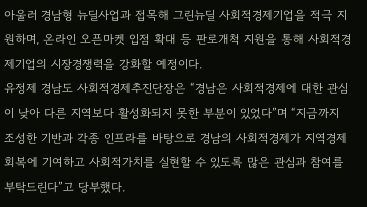아울러 경남형 뉴딜사업과 접목해 그린뉴딜 사회적경제기업을 적극 지원하며, 온라인 오픈마켓 입점 확대 등 판로개척 지원을 통해 사회적경제기업의 시장경쟁력을 강화할 예정이다.
유정제 경남도 사회적경제추진단장은 “경남은 사회적경제에 대한 관심이 낮아 다른 지역보다 활성화되지 못한 부분이 있었다”며 “지금까지 조성한 기반과 각종 인프라를 바탕으로 경남의 사회적경제가 지역경제 회복에 기여하고 사회적가치를 실현할 수 있도록 많은 관심과 참여를 부탁드린다”고 당부했다.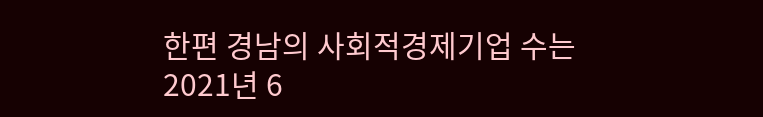한편 경남의 사회적경제기업 수는 2021년 6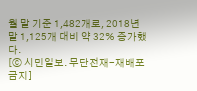월 말 기준 1,482개로, 2018년 말 1,125개 대비 약 32% 증가했다.
[ⓒ 시민일보. 무단전재-재배포 금지]